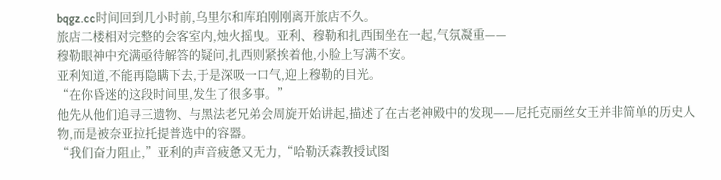bqgz.cc时间回到几小时前,乌里尔和库珀刚刚离开旅店不久。
旅店二楼相对完整的会客室内,烛火摇曳。亚利、穆勒和扎西围坐在一起,气氛凝重——
穆勒眼神中充满亟待解答的疑问,扎西则紧挨着他,小脸上写满不安。
亚利知道,不能再隐瞒下去,于是深吸一口气,迎上穆勒的目光。
“在你昏迷的这段时间里,发生了很多事。”
他先从他们追寻三遗物、与黑法老兄弟会周旋开始讲起,描述了在古老神殿中的发现——尼托克丽丝女王并非简单的历史人物,而是被奈亚拉托提普选中的容器。
“我们奋力阻止,”亚利的声音疲惫又无力,“哈勒沃森教授试图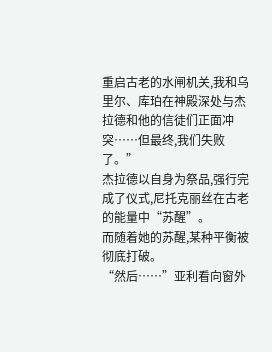重启古老的水闸机关,我和乌里尔、库珀在神殿深处与杰拉德和他的信徒们正面冲突……但最终,我们失败了。”
杰拉德以自身为祭品,强行完成了仪式,尼托克丽丝在古老的能量中“苏醒”。
而随着她的苏醒,某种平衡被彻底打破。
“然后……”亚利看向窗外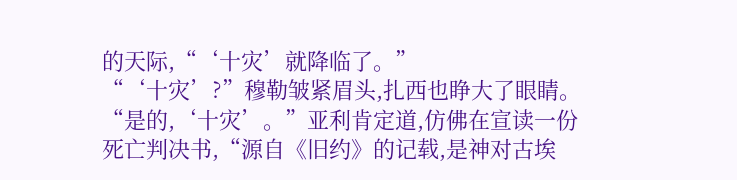的天际,“‘十灾’就降临了。”
“‘十灾’?”穆勒皱紧眉头,扎西也睁大了眼睛。
“是的,‘十灾’。”亚利肯定道,仿佛在宣读一份死亡判决书,“源自《旧约》的记载,是神对古埃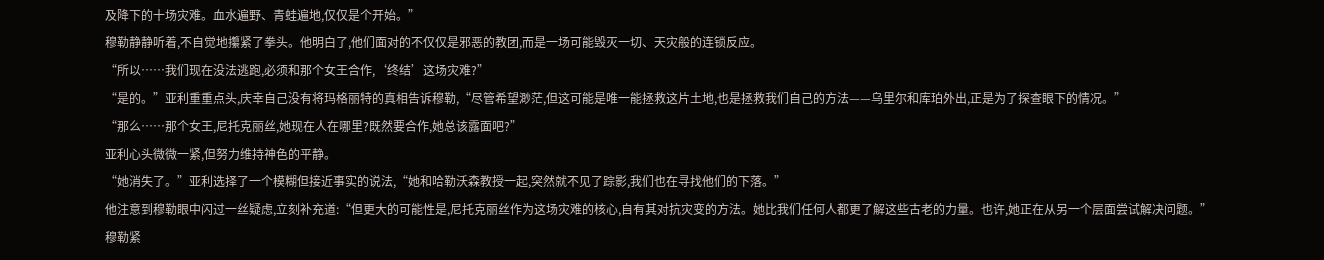及降下的十场灾难。血水遍野、青蛙遍地,仅仅是个开始。”
穆勒静静听着,不自觉地攥紧了拳头。他明白了,他们面对的不仅仅是邪恶的教团,而是一场可能毁灭一切、天灾般的连锁反应。
“所以……我们现在没法逃跑,必须和那个女王合作,‘终结’这场灾难?”
“是的。”亚利重重点头,庆幸自己没有将玛格丽特的真相告诉穆勒,“尽管希望渺茫,但这可能是唯一能拯救这片土地,也是拯救我们自己的方法——乌里尔和库珀外出,正是为了探查眼下的情况。”
“那么……那个女王,尼托克丽丝,她现在人在哪里?既然要合作,她总该露面吧?”
亚利心头微微一紧,但努力维持神色的平静。
“她消失了。”亚利选择了一个模糊但接近事实的说法,“她和哈勒沃森教授一起,突然就不见了踪影,我们也在寻找他们的下落。”
他注意到穆勒眼中闪过一丝疑虑,立刻补充道:“但更大的可能性是,尼托克丽丝作为这场灾难的核心,自有其对抗灾变的方法。她比我们任何人都更了解这些古老的力量。也许,她正在从另一个层面尝试解决问题。”
穆勒紧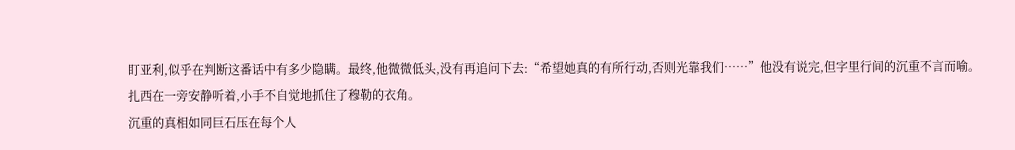盯亚利,似乎在判断这番话中有多少隐瞒。最终,他微微低头,没有再追问下去:“希望她真的有所行动,否则光靠我们……”他没有说完,但字里行间的沉重不言而喻。
扎西在一旁安静听着,小手不自觉地抓住了穆勒的衣角。
沉重的真相如同巨石压在每个人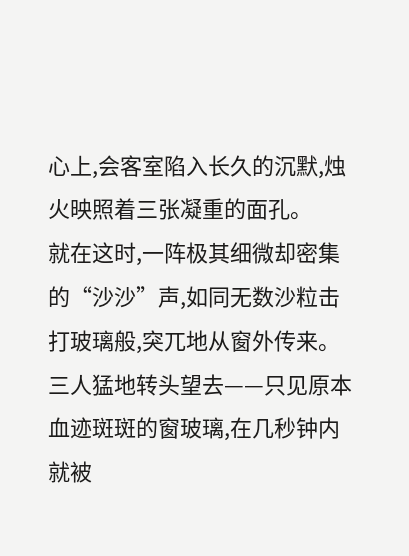心上,会客室陷入长久的沉默,烛火映照着三张凝重的面孔。
就在这时,一阵极其细微却密集的“沙沙”声,如同无数沙粒击打玻璃般,突兀地从窗外传来。
三人猛地转头望去——只见原本血迹斑斑的窗玻璃,在几秒钟内就被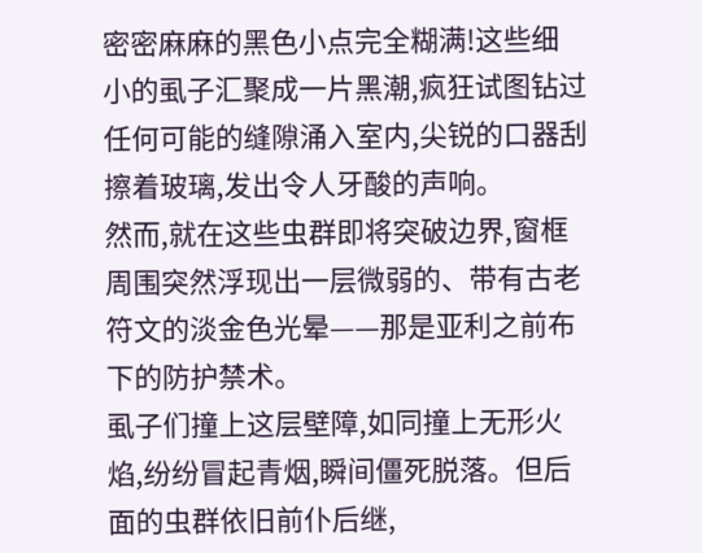密密麻麻的黑色小点完全糊满!这些细小的虱子汇聚成一片黑潮,疯狂试图钻过任何可能的缝隙涌入室内,尖锐的口器刮擦着玻璃,发出令人牙酸的声响。
然而,就在这些虫群即将突破边界,窗框周围突然浮现出一层微弱的、带有古老符文的淡金色光晕——那是亚利之前布下的防护禁术。
虱子们撞上这层壁障,如同撞上无形火焰,纷纷冒起青烟,瞬间僵死脱落。但后面的虫群依旧前仆后继,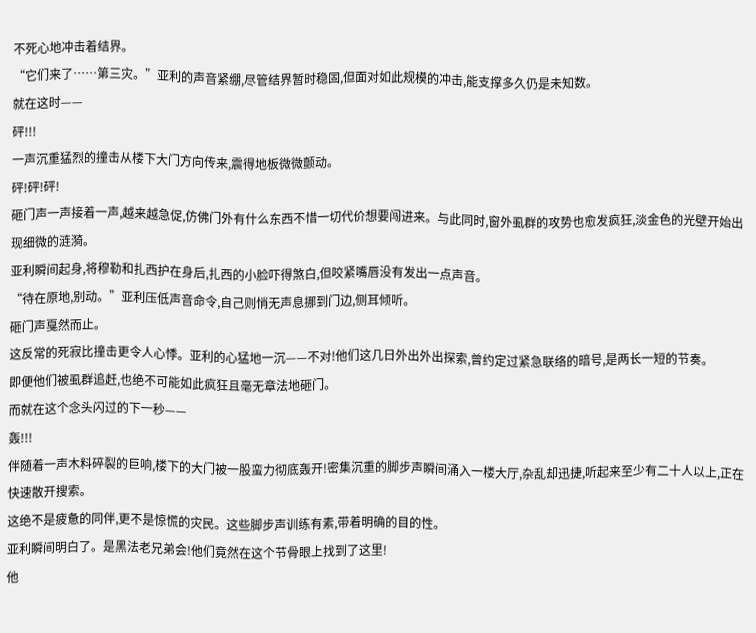不死心地冲击着结界。
“它们来了……第三灾。”亚利的声音紧绷,尽管结界暂时稳固,但面对如此规模的冲击,能支撑多久仍是未知数。
就在这时——
砰!!!
一声沉重猛烈的撞击从楼下大门方向传来,震得地板微微颤动。
砰!砰!砰!
砸门声一声接着一声,越来越急促,仿佛门外有什么东西不惜一切代价想要闯进来。与此同时,窗外虱群的攻势也愈发疯狂,淡金色的光壁开始出现细微的涟漪。
亚利瞬间起身,将穆勒和扎西护在身后,扎西的小脸吓得煞白,但咬紧嘴唇没有发出一点声音。
“待在原地,别动。”亚利压低声音命令,自己则悄无声息挪到门边,侧耳倾听。
砸门声戛然而止。
这反常的死寂比撞击更令人心悸。亚利的心猛地一沉——不对!他们这几日外出外出探索,曾约定过紧急联络的暗号,是两长一短的节奏。
即便他们被虱群追赶,也绝不可能如此疯狂且毫无章法地砸门。
而就在这个念头闪过的下一秒——
轰!!!
伴随着一声木料碎裂的巨响,楼下的大门被一股蛮力彻底轰开!密集沉重的脚步声瞬间涌入一楼大厅,杂乱却迅捷,听起来至少有二十人以上,正在快速散开搜索。
这绝不是疲惫的同伴,更不是惊慌的灾民。这些脚步声训练有素,带着明确的目的性。
亚利瞬间明白了。是黑法老兄弟会!他们竟然在这个节骨眼上找到了这里!
他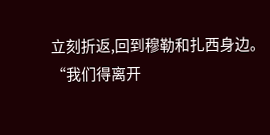立刻折返,回到穆勒和扎西身边。
“我们得离开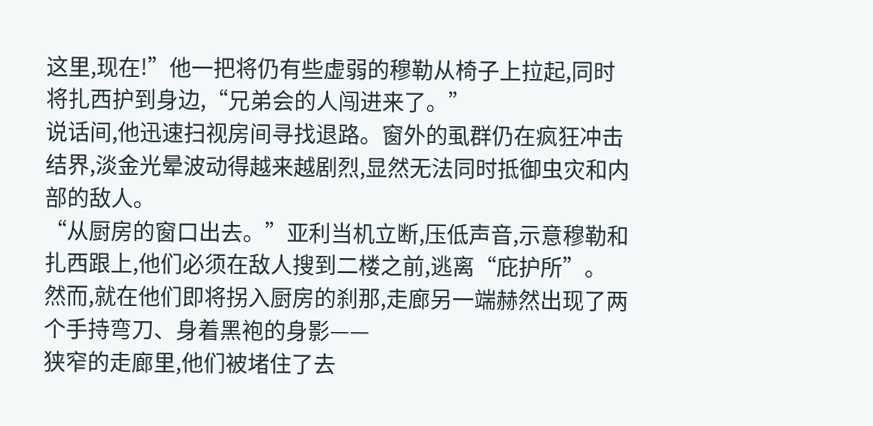这里,现在!”他一把将仍有些虚弱的穆勒从椅子上拉起,同时将扎西护到身边,“兄弟会的人闯进来了。”
说话间,他迅速扫视房间寻找退路。窗外的虱群仍在疯狂冲击结界,淡金光晕波动得越来越剧烈,显然无法同时抵御虫灾和内部的敌人。
“从厨房的窗口出去。”亚利当机立断,压低声音,示意穆勒和扎西跟上,他们必须在敌人搜到二楼之前,逃离“庇护所”。
然而,就在他们即将拐入厨房的刹那,走廊另一端赫然出现了两个手持弯刀、身着黑袍的身影——
狭窄的走廊里,他们被堵住了去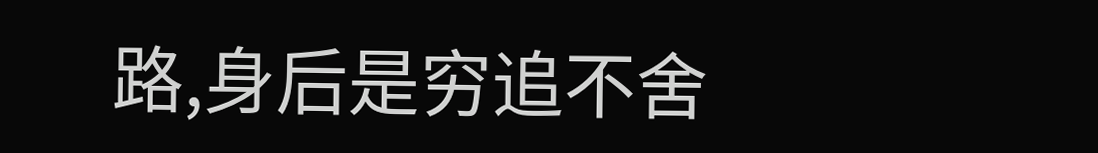路,身后是穷追不舍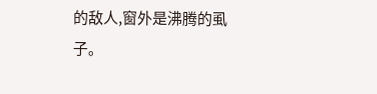的敌人,窗外是沸腾的虱子。